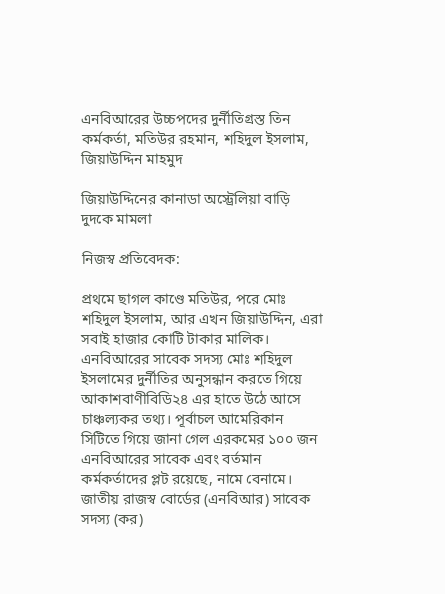এনবিআরের উচ্চপদের দুর্নীতিগ্রস্ত তিন কর্মকর্তা, মতিউর রহমান, শহিদুল ইসলাম, জিয়াউদ্দিন মাহমুদ

জিয়াউদ্দিনের কানাডা অস্ট্রেলিয়া বাড়ি দুদকে মামলা

নিজস্ব প্রতিবেদক:

প্রথমে ছাগল কাণ্ডে মতিউর, পরে মোঃ শহিদুল ইসলাম, আর এখন জিয়াউদ্দিন, এরা সবাই হাজার কোটি টাকার মালিক। এনবিআরের সাবেক সদস্য মোঃ শহিদুল ইসলামের দুর্নীতির অনুসন্ধান করতে গিয়ে আকাশবাণীবিডি২৪ এর হাতে উঠে আসে চাঞ্চল্যকর তথ্য। পূর্বাচল আমেরিকান সিটিতে গিয়ে জানা গেল এরকমের ১০০ জন এনবিআরের সাবেক এবং বর্তমান কর্মকর্তাদের প্লট রয়েছে, নামে বেনামে।
জাতীয় রাজস্ব বোর্ডের (এনবিআর) সাবেক সদস্য (কর)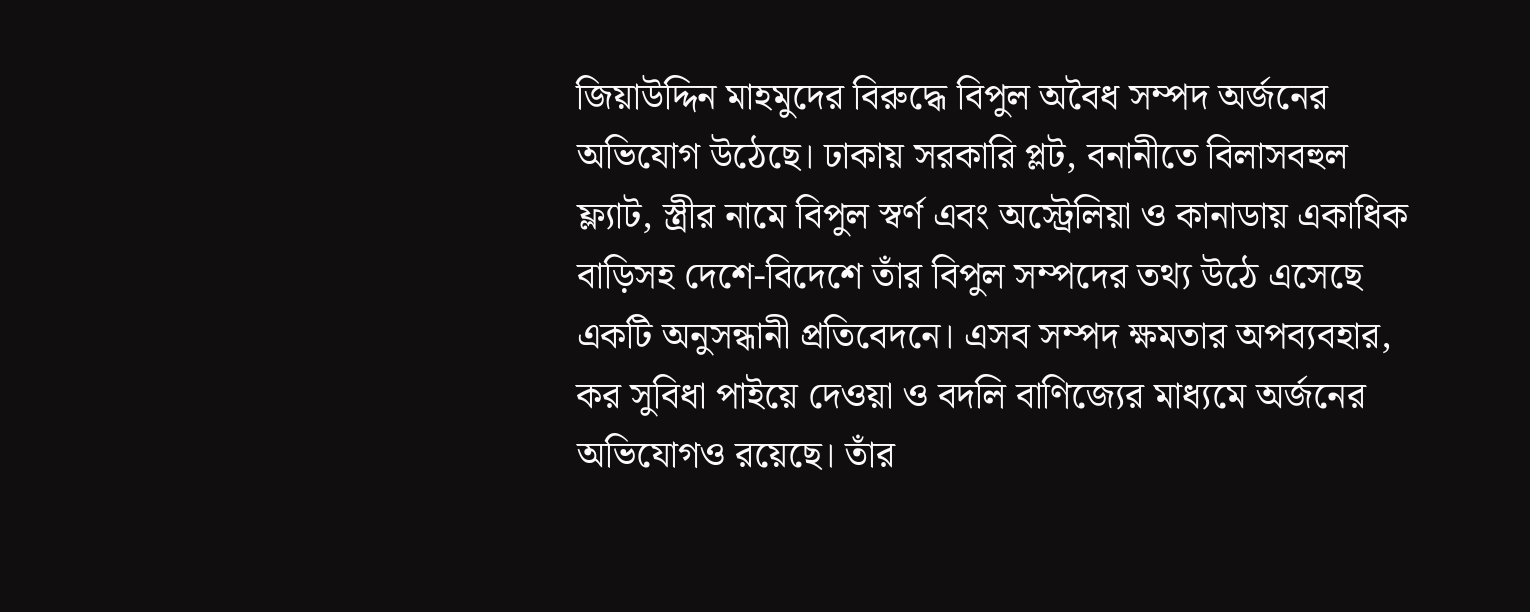জিয়াউদ্দিন মাহমুদের বিরুদ্ধে বিপুল অবৈধ সম্পদ অর্জনের অভিযোগ উঠেছে। ঢাকায় সরকারি প্লট, বনানীতে বিলাসবহুল ফ্ল্যাট, স্ত্রীর নামে বিপুল স্বর্ণ এবং অস্ট্রেলিয়া ও কানাডায় একাধিক বাড়িসহ দেশে-বিদেশে তাঁর বিপুল সম্পদের তথ্য উঠে এসেছে একটি অনুসন্ধানী প্রতিবেদনে। এসব সম্পদ ক্ষমতার অপব্যবহার, কর সুবিধা পাইয়ে দেওয়া ও বদলি বাণিজ্যের মাধ্যমে অর্জনের অভিযোগও রয়েছে। তাঁর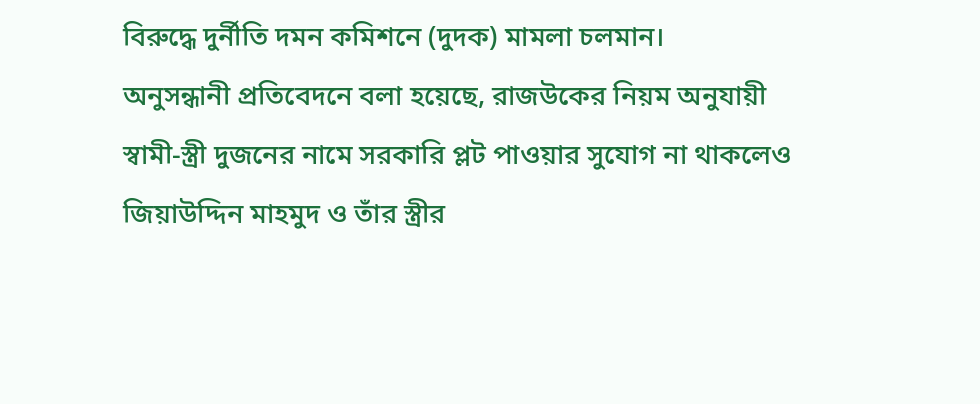বিরুদ্ধে দুর্নীতি দমন কমিশনে (দুদক) মামলা চলমান।
অনুসন্ধানী প্রতিবেদনে বলা হয়েছে, রাজউকের নিয়ম অনুযায়ী স্বামী-স্ত্রী দুজনের নামে সরকারি প্লট পাওয়ার সুযোগ না থাকলেও জিয়াউদ্দিন মাহমুদ ও তাঁর স্ত্রীর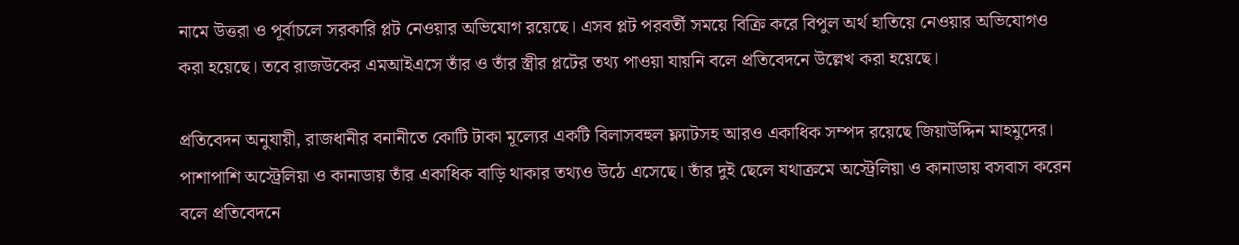নামে উত্তরা ও পূর্বাচলে সরকারি প্লট নেওয়ার অভিযোগ রয়েছে। এসব প্লট পরবর্তী সময়ে বিক্রি করে বিপুল অর্থ হাতিয়ে নেওয়ার অভিযোগও করা হয়েছে। তবে রাজউকের এমআইএসে তাঁর ও তাঁর স্ত্রীর প্লটের তথ্য পাওয়া যায়নি বলে প্রতিবেদনে উল্লেখ করা হয়েছে।

প্রতিবেদন অনুযায়ী, রাজধানীর বনানীতে কোটি টাকা মূল্যের একটি বিলাসবহুল ফ্ল্যাটসহ আরও একাধিক সম্পদ রয়েছে জিয়াউদ্দিন মাহমুদের। পাশাপাশি অস্ট্রেলিয়া ও কানাডায় তাঁর একাধিক বাড়ি থাকার তথ্যও উঠে এসেছে। তাঁর দুই ছেলে যথাক্রমে অস্ট্রেলিয়া ও কানাডায় বসবাস করেন বলে প্রতিবেদনে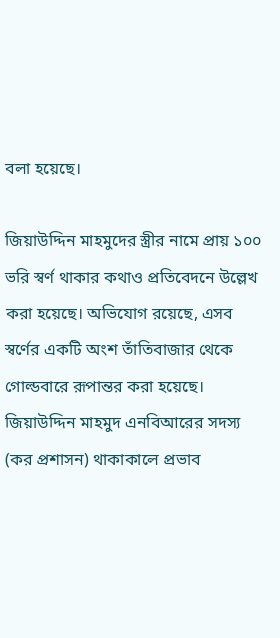বলা হয়েছে।

জিয়াউদ্দিন মাহমুদের স্ত্রীর নামে প্রায় ১০০ ভরি স্বর্ণ থাকার কথাও প্রতিবেদনে উল্লেখ করা হয়েছে। অভিযোগ রয়েছে, এসব স্বর্ণের একটি অংশ তাঁতিবাজার থেকে গোল্ডবারে রূপান্তর করা হয়েছে।
জিয়াউদ্দিন মাহমুদ এনবিআরের সদস্য (কর প্রশাসন) থাকাকালে প্রভাব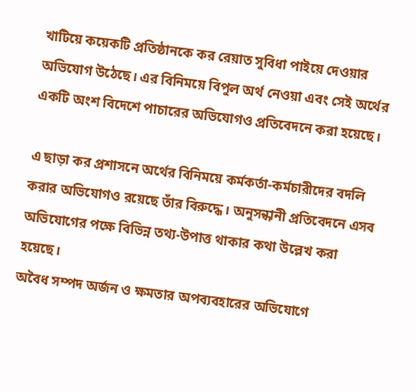খাটিয়ে কয়েকটি প্রতিষ্ঠানকে কর রেয়াত সুবিধা পাইয়ে দেওয়ার অভিযোগ উঠেছে। এর বিনিময়ে বিপুল অর্থ নেওয়া এবং সেই অর্থের একটি অংশ বিদেশে পাচারের অভিযোগও প্রতিবেদনে করা হয়েছে।

এ ছাড়া কর প্রশাসনে অর্থের বিনিময়ে কর্মকর্তা-কর্মচারীদের বদলি করার অভিযোগও রয়েছে তাঁর বিরুদ্ধে। অনুসন্ধানী প্রতিবেদনে এসব অভিযোগের পক্ষে বিভিন্ন তথ্য-উপাত্ত থাকার কথা উল্লেখ করা হয়েছে।
অবৈধ সম্পদ অর্জন ও ক্ষমতার অপব্যবহারের অভিযোগে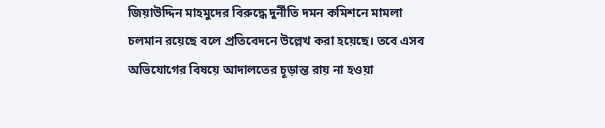জিয়াউদ্দিন মাহমুদের বিরুদ্ধে দুর্নীতি দমন কমিশনে মামলা চলমান রয়েছে বলে প্রতিবেদনে উল্লেখ করা হয়েছে। তবে এসব অভিযোগের বিষয়ে আদালতের চূড়ান্ত রায় না হওয়া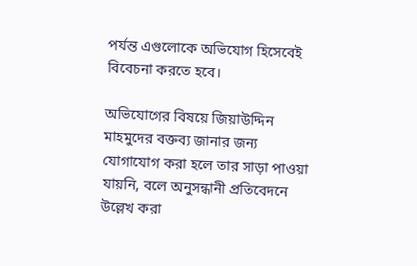পর্যন্ত এগুলোকে অভিযোগ হিসেবেই বিবেচনা করতে হবে।

অভিযোগের বিষয়ে জিয়াউদ্দিন মাহমুদের বক্তব্য জানার জন্য যোগাযোগ করা হলে তার সাড়া পাওয়া যায়নি, বলে অনুসন্ধানী প্রতিবেদনে উল্লেখ করা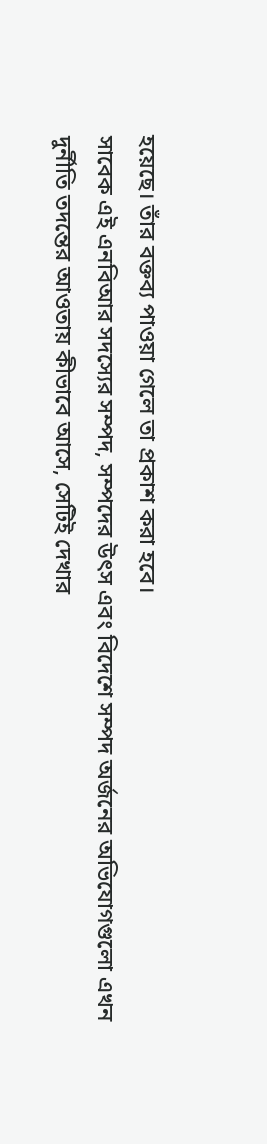হয়েছে। তাঁর বক্তব্য পাওয়া গেলে তা প্রকাশ করা হবে।
সাবেক এই এনবিআর সদস্যের সম্পদ, সম্পদের উৎস এবং বিদেশে সম্পদ অর্জনের অভিযোগগুলো এখন দুর্নীতি তদন্তের আওতায় কীভাবে আসে, সেটিই দেখার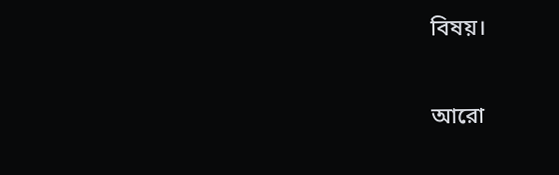বিষয়।

আরো